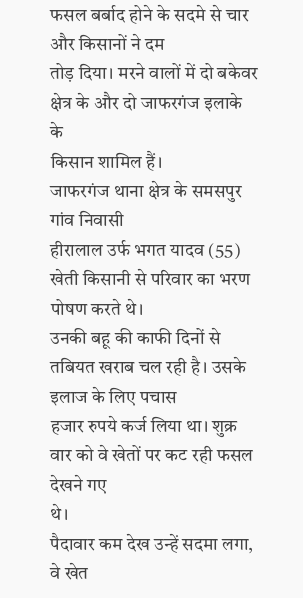फसल बर्बाद होने के सदमे से चार और किसानों ने दम
तोड़ दिया। मरने वालों में दो बकेवर क्षेत्र के और दो जाफरगंज इलाके के
किसान शामिल हैं।
जाफरगंज थाना क्षेत्र के समसपुर गांव निवासी
हीरालाल उर्फ भगत यादव (55) खेती किसानी से परिवार का भरण पोषण करते थे।
उनकी बहू की काफी दिनों से तबियत खराब चल रही है। उसके इलाज के लिए पचास
हजार रुपये कर्ज लिया था। शुक्र वार को वे खेतों पर कट रही फसल देखने गए
थे।
पैदावार कम देख उन्हें सदमा लगा, वे खेत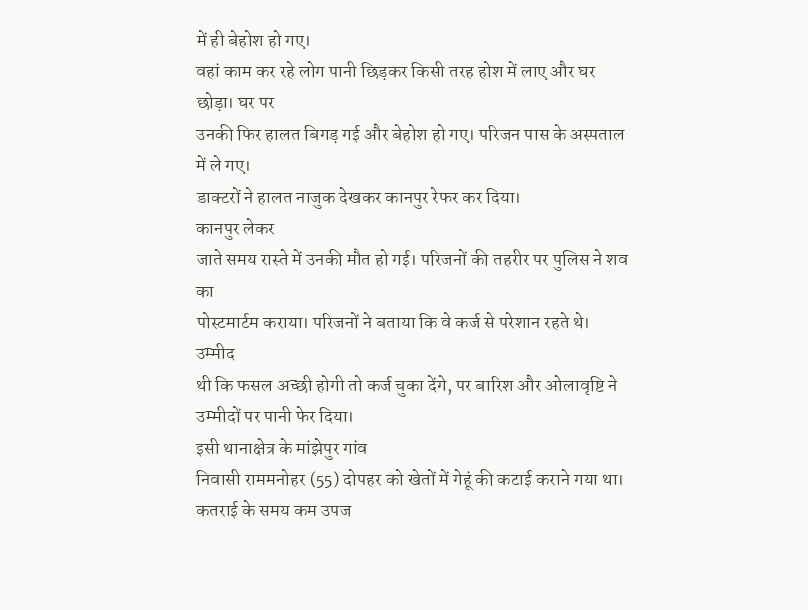में ही बेहोश हो गए।
वहां काम कर रहे लोग पानी छिड़कर किसी तरह होश में लाए और घर छोड़ा। घर पर
उनकी फिर हालत बिगड़ गई और बेहोश हो गए। परिजन पास के अस्पताल में ले गए।
डाक्टरों ने हालत नाजुक देखकर कानपुर रेफर कर दिया।
कानपुर लेकर
जाते समय रास्ते में उनकी मौत हो गई। परिजनों की तहरीर पर पुलिस ने शव का
पोस्टमार्टम कराया। परिजनों ने बताया कि वे कर्ज से परेशान रहते थे। उम्मीद
थी कि फसल अच्छी होगी तो कर्ज चुका देंगे, पर बारिश और ओलावृष्टि ने
उम्मीदों पर पानी फेर दिया।
इसी थानाक्षेत्र के मांझेपुर गांव
निवासी राममनोहर (55) दोपहर को खेतों में गेहूं की कटाई कराने गया था।
कतराई के समय कम उपज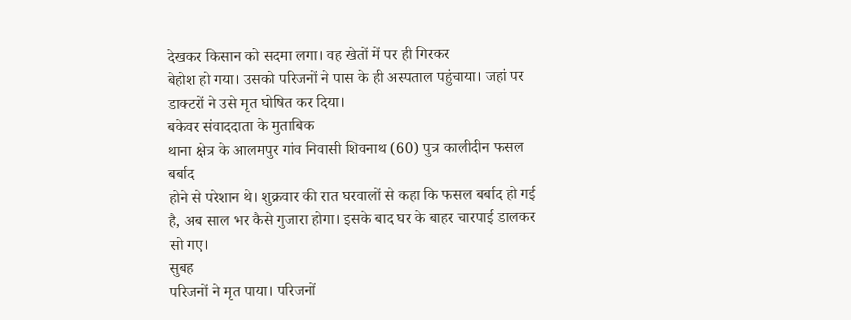देखकर किसान को सदमा लगा। वह खेतों में पर ही गिरकर
बेहोश हो गया। उसको परिजनों ने पास के ही अस्पताल पहुंचाया। जहां पर
डाक्टरों ने उसे मृत घोषित कर दिया।
बकेवर संवाददाता के मुताबिक
थाना क्षेत्र के आलमपुर गांव निवासी शिवनाथ (60) पुत्र कालीदीन फसल बर्बाद
होने से परेशान थे। शुक्रवार की रात घरवालों से कहा कि फसल बर्बाद हो गई
है, अब साल भर कैसे गुजारा होगा। इसके बाद घर के बाहर चारपाई डालकर सो गए।
सुबह
परिजनों ने मृत पाया। परिजनों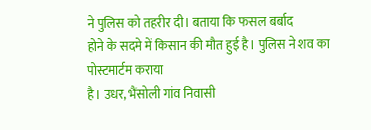ने पुलिस को तहरीर दी। बताया कि फसल बर्बाद
होने के सदमे में किसान की मौत हुई है। पुलिस ने शव का पोस्टमार्टम कराया
है। उधर, भैंसोली गांव निवासी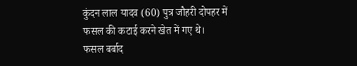कुंदन लाल यादव (60) पुत्र जौहरी दोपहर में
फसल की कटाई करने खेत में गए थे।
फसल बर्बाद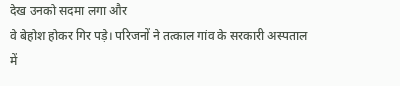देख उनको सदमा लगा और
वे बेहोश होकर गिर पड़े। परिजनों ने तत्काल गांव के सरकारी अस्पताल में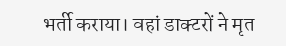भर्ती कराया। वहां डाक्टरों ने मृत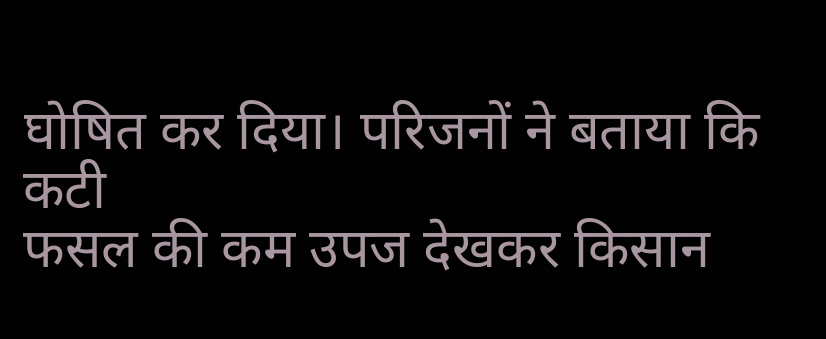घोषित कर दिया। परिजनों ने बताया कि कटी
फसल की कम उपज देखकर किसान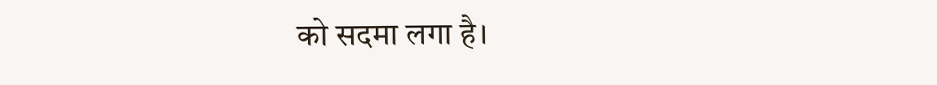को सदमा लगा है।